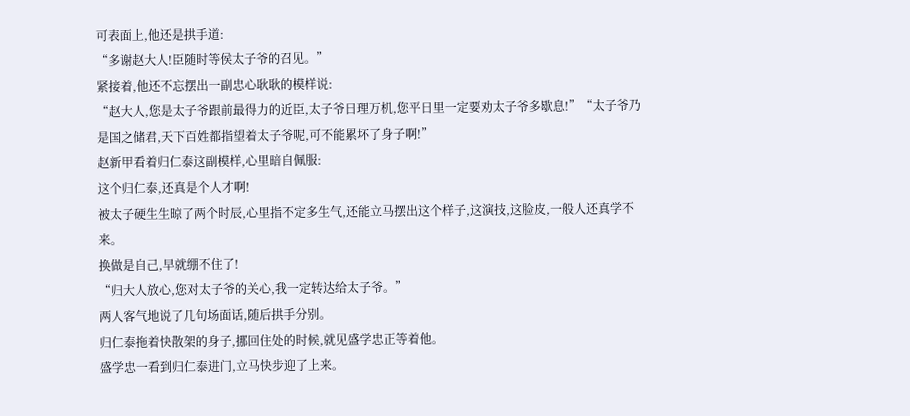可表面上,他还是拱手道:
“多谢赵大人!臣随时等侯太子爷的召见。”
紧接着,他还不忘摆出一副忠心耿耿的模样说:
“赵大人,您是太子爷跟前最得力的近臣,太子爷日理万机,您平日里一定要劝太子爷多歇息!”“太子爷乃是国之储君,天下百姓都指望着太子爷呢,可不能累坏了身子啊!”
赵新甲看着归仁泰这副模样,心里暗自佩服:
这个归仁泰,还真是个人才啊!
被太子硬生生晾了两个时辰,心里指不定多生气,还能立马摆出这个样子,这演技,这脸皮,一般人还真学不来。
换做是自己,早就绷不住了!
“归大人放心,您对太子爷的关心,我一定转达给太子爷。”
两人客气地说了几句场面话,随后拱手分别。
归仁泰拖着快散架的身子,挪回住处的时候,就见盛学忠正等着他。
盛学忠一看到归仁泰进门,立马快步迎了上来。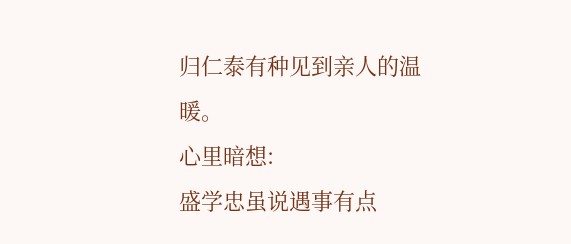归仁泰有种见到亲人的温暖。
心里暗想:
盛学忠虽说遇事有点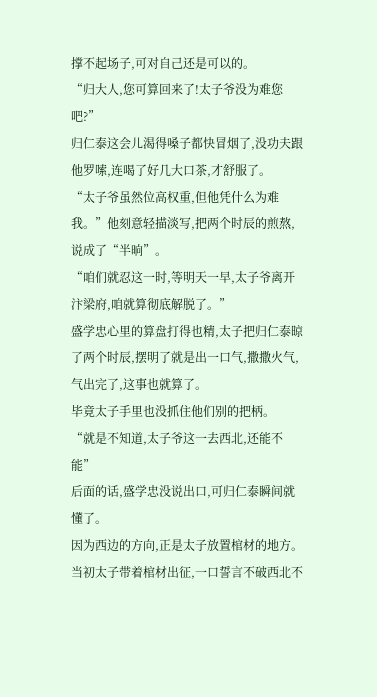撑不起场子,可对自己还是可以的。
“归大人,您可算回来了!太子爷没为难您吧?”
归仁泰这会儿渴得嗓子都快冒烟了,没功夫跟他罗嗦,连喝了好几大口茶,才舒服了。
“太子爷虽然位高权重,但他凭什么为难我。”他刻意轻描淡写,把两个时辰的煎熬,说成了“半晌”。
“咱们就忍这一时,等明天一早,太子爷离开汴梁府,咱就算彻底解脱了。”
盛学忠心里的算盘打得也精,太子把归仁泰晾了两个时辰,摆明了就是出一口气,撒撒火气,气出完了,这事也就算了。
毕竟太子手里也没抓住他们别的把柄。
“就是不知道,太子爷这一去西北,还能不能”
后面的话,盛学忠没说出口,可归仁泰瞬间就懂了。
因为西边的方向,正是太子放置棺材的地方。
当初太子带着棺材出征,一口誓言不破西北不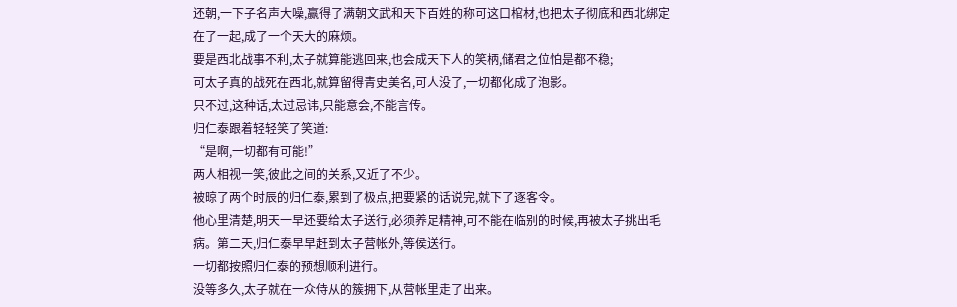还朝,一下子名声大噪,赢得了满朝文武和天下百姓的称可这口棺材,也把太子彻底和西北绑定在了一起,成了一个天大的麻烦。
要是西北战事不利,太子就算能逃回来,也会成天下人的笑柄,储君之位怕是都不稳;
可太子真的战死在西北,就算留得青史美名,可人没了,一切都化成了泡影。
只不过,这种话,太过忌讳,只能意会,不能言传。
归仁泰跟着轻轻笑了笑道:
“是啊,一切都有可能!”
两人相视一笑,彼此之间的关系,又近了不少。
被晾了两个时辰的归仁泰,累到了极点,把要紧的话说完,就下了逐客令。
他心里清楚,明天一早还要给太子送行,必须养足精神,可不能在临别的时候,再被太子挑出毛病。第二天,归仁泰早早赶到太子营帐外,等侯送行。
一切都按照归仁泰的预想顺利进行。
没等多久,太子就在一众侍从的簇拥下,从营帐里走了出来。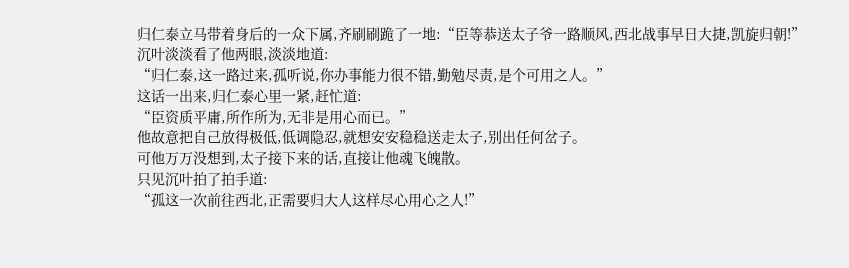归仁泰立马带着身后的一众下属,齐刷刷跪了一地:“臣等恭送太子爷一路顺风,西北战事早日大捷,凯旋归朝!”
沉叶淡淡看了他两眼,淡淡地道:
“归仁泰,这一路过来,孤听说,你办事能力很不错,勤勉尽责,是个可用之人。”
这话一出来,归仁泰心里一紧,赶忙道:
“臣资质平庸,所作所为,无非是用心而已。”
他故意把自己放得极低,低调隐忍,就想安安稳稳送走太子,别出任何岔子。
可他万万没想到,太子接下来的话,直接让他魂飞魄散。
只见沉叶拍了拍手道:
“孤这一次前往西北,正需要归大人这样尽心用心之人!”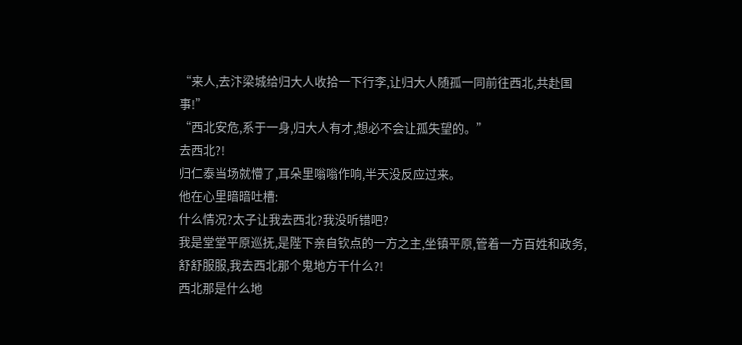“来人,去汴梁城给归大人收拾一下行李,让归大人随孤一同前往西北,共赴国事!”
“西北安危,系于一身,归大人有才,想必不会让孤失望的。”
去西北?!
归仁泰当场就懵了,耳朵里嗡嗡作响,半天没反应过来。
他在心里暗暗吐槽:
什么情况?太子让我去西北?我没听错吧?
我是堂堂平原巡抚,是陛下亲自钦点的一方之主,坐镇平原,管着一方百姓和政务,舒舒服服,我去西北那个鬼地方干什么?!
西北那是什么地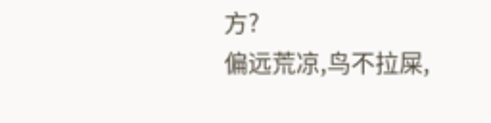方?
偏远荒凉,鸟不拉屎,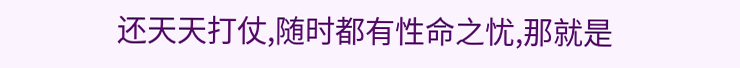还天天打仗,随时都有性命之忧,那就是